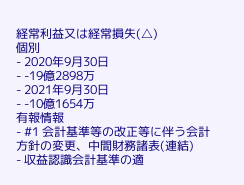経常利益又は経常損失(△)
個別
- 2020年9月30日
- -19億2898万
- 2021年9月30日
- -10億1654万
有報情報
- #1 会計基準等の改正等に伴う会計方針の変更、中間財務諸表(連結)
- 収益認識会計基準の適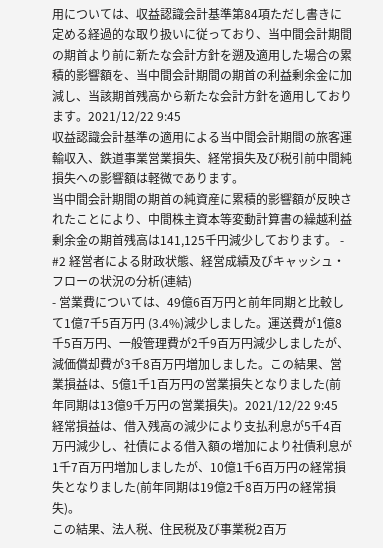用については、収益認識会計基準第84項ただし書きに定める経過的な取り扱いに従っており、当中間会計期間の期首より前に新たな会計方針を遡及適用した場合の累積的影響額を、当中間会計期間の期首の利益剰余金に加減し、当該期首残高から新たな会計方針を適用しております。2021/12/22 9:45
収益認識会計基準の適用による当中間会計期間の旅客運輸収入、鉄道事業営業損失、経常損失及び税引前中間純損失への影響額は軽微であります。
当中間会計期間の期首の純資産に累積的影響額が反映されたことにより、中間株主資本等変動計算書の繰越利益剰余金の期首残高は141,125千円減少しております。 - #2 経営者による財政状態、経営成績及びキャッシュ・フローの状況の分析(連結)
- 営業費については、49億6百万円と前年同期と比較して1億7千5百万円 (3.4%)減少しました。運送費が1億8千5百万円、一般管理費が2千9百万円減少しましたが、減価償却費が3千8百万円増加しました。この結果、営業損益は、5億1千1百万円の営業損失となりました(前年同期は13億9千万円の営業損失)。2021/12/22 9:45
経常損益は、借入残高の減少により支払利息が5千4百万円減少し、社債による借入額の増加により社債利息が1千7百万円増加しましたが、10億1千6百万円の経常損失となりました(前年同期は19億2千8百万円の経常損失)。
この結果、法人税、住民税及び事業税2百万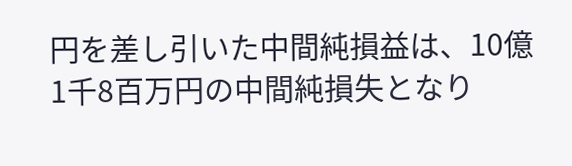円を差し引いた中間純損益は、10億1千8百万円の中間純損失となり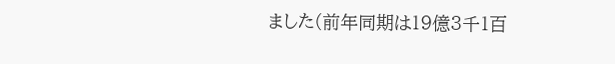ました(前年同期は19億3千1百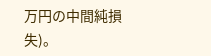万円の中間純損失)。